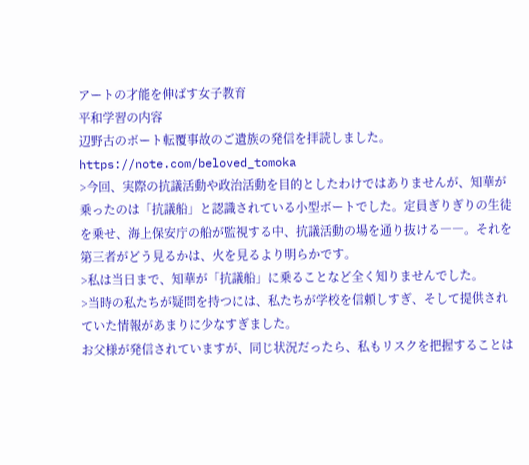アートの才能を伸ばす女子教育
平和学習の内容
辺野古のボート転覆事故のご遺族の発信を拝読しました。
https://note.com/beloved_tomoka
>今回、実際の抗議活動や政治活動を目的としたわけではありませんが、知華が乗ったのは「抗議船」と認識されている小型ボートでした。定員ぎりぎりの生徒を乗せ、海上保安庁の船が監視する中、抗議活動の場を通り抜ける――。それを第三者がどう見るかは、火を見るより明らかです。
>私は当日まで、知華が「抗議船」に乗ることなど全く知りませんでした。
>当時の私たちが疑問を持つには、私たちが学校を信頼しすぎ、そして提供されていた情報があまりに少なすぎました。
お父様が発信されていますが、同じ状況だったら、私もリスクを把握することは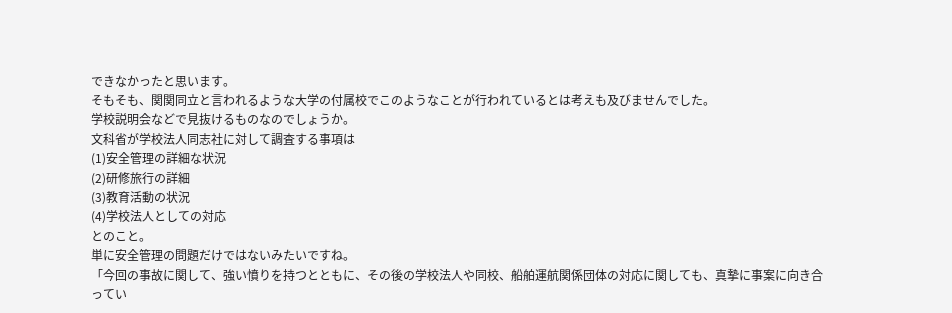できなかったと思います。
そもそも、関関同立と言われるような大学の付属校でこのようなことが行われているとは考えも及びませんでした。
学校説明会などで見抜けるものなのでしょうか。
文科省が学校法人同志社に対して調査する事項は
(1)安全管理の詳細な状況
(2)研修旅行の詳細
(3)教育活動の状況
(4)学校法人としての対応
とのこと。
単に安全管理の問題だけではないみたいですね。
「今回の事故に関して、強い憤りを持つとともに、その後の学校法人や同校、船舶運航関係団体の対応に関しても、真摯に事案に向き合ってい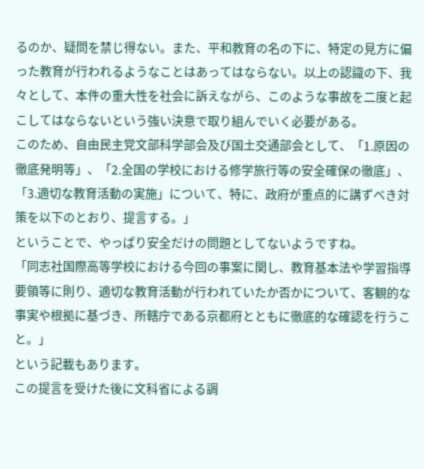るのか、疑問を禁じ得ない。また、平和教育の名の下に、特定の見方に偏った教育が行われるようなことはあってはならない。以上の認識の下、我々として、本件の重大性を社会に訴えながら、このような事故を二度と起こしてはならないという強い決意で取り組んでいく必要がある。
このため、自由民主党文部科学部会及び国土交通部会として、「1.原因の徹底発明等」、「2.全国の学校における修学旅行等の安全確保の徹底」、「3.適切な教育活動の実施」について、特に、政府が重点的に講ずべき対策を以下のとおり、提言する。」
ということで、やっぱり安全だけの問題としてないようですね。
「同志社国際高等学校における今回の事案に関し、教育基本法や学習指導要領等に則り、適切な教育活動が行われていたか否かについて、客観的な事実や根拠に基づき、所轄庁である京都府とともに徹底的な確認を行うこと。」
という記載もあります。
この提言を受けた後に文科省による調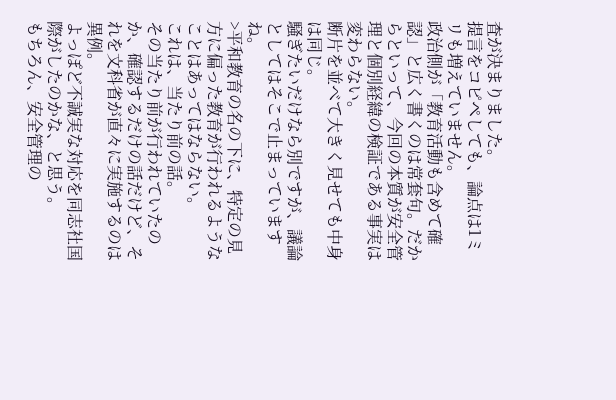査が決まりました。
提言をコピペしても、論点は1ミリも増えていません。
政治側が「教育活動も含めて確認」と広く書くのは常套句。だからといって、今回の本質が安全管理と個別経緯の検証である事実は変わらない。
断片を並べて大きく見せても中身は同じ。
騒ぎたいだけなら別ですが、議論としてはそこで止まっていますね。
>平和教育の名の下に、特定の見方に偏った教育が行われるようなことはあってはならない。
これは、当たり前の話。
その当たり前が行われていたのか、確認するだけの話だけど、それを文科省が直々に実施するのは異例。
よっぽど不誠実な対応を同志社国際がしたのかな、と思う。
もちろん、安全管理の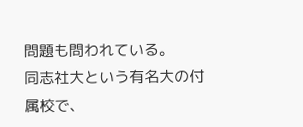問題も問われている。
同志社大という有名大の付属校で、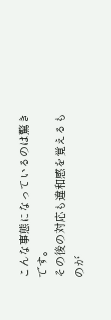こんな事態になっているのは驚きです。
その後の対応も違和感を覚えるものが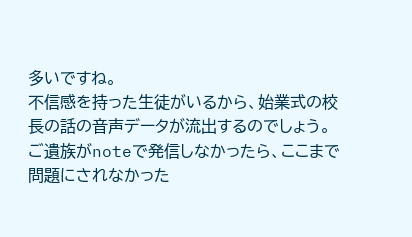多いですね。
不信感を持った生徒がいるから、始業式の校長の話の音声データが流出するのでしょう。
ご遺族がnoteで発信しなかったら、ここまで問題にされなかった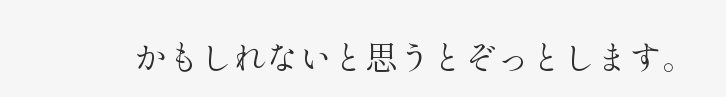かもしれないと思うとぞっとします。